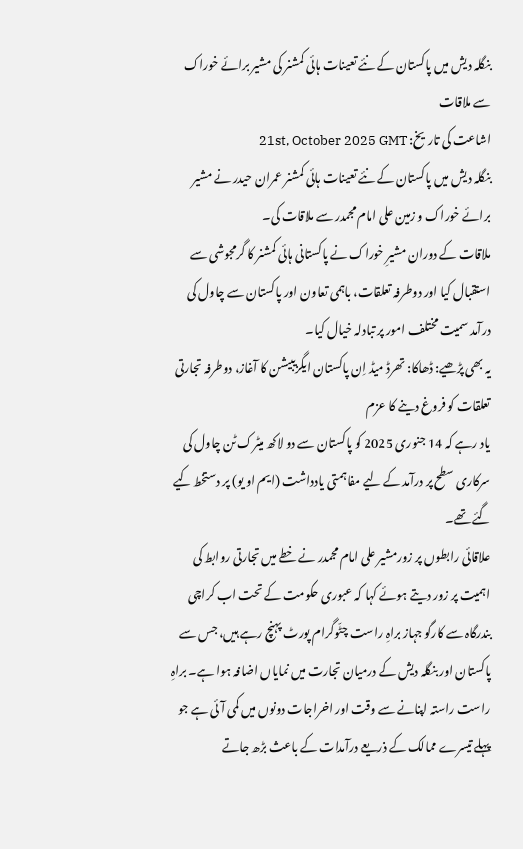بنگلہ دیش میں پاکستان کے نئے تعینات ہائی کمشنر کی مشیر برائے خوراک سے ملاقات
اشاعت کی تاریخ: 21st, October 2025 GMT
بنگلہ دیش میں پاکستان کے نئے تعینات ہائی کمشنر عمران حیدر نے مشیر برائے خوراک و زمین علی امام مجمدر سے ملاقات کی۔
ملاقات کے دوران مشیرِ خوراک نے پاکستانی ہائی کمشنر کا گرمجوشی سے استقبال کیا اور دوطرفہ تعلقات، باہمی تعاون اور پاکستان سے چاول کی درآمد سمیت مختلف امور پر تبادلہ خیال کیا۔
یہ بھی پڑھیے: ڈھاکا: تھرڈ میڈ اِن پاکستان ایگزیبیشن کا آغاز، دوطرفہ تجارتی تعلقات کو فروغ دینے کا عزم
یاد رہے کہ 14 جنوری 2025 کو پاکستان سے دو لاکھ میٹرک ٹن چاول کی سرکاری سطح پر درآمد کے لیے مفاہمتی یادداشت (ایم او یو) پر دستخط کیے گئے تھے۔
علاقائی رابطوں پر زورمشیر علی امام مجمدر نے خطے میں تجارتی روابط کی اہمیت پر زور دیتے ہوئے کہا کہ عبوری حکومت کے تحت اب کراچی بندرگاہ سے کارگو جہاز براہِ راست چٹّوگرام پورٹ پہنچ رہے ہیں، جس سے پاکستان اور بنگلہ دیش کے درمیان تجارت میں نمایاں اضافہ ہوا ہے۔ براہِ راست راستہ اپنانے سے وقت اور اخراجات دونوں میں کمی آئی ہے جو پہلے تیسرے ممالک کے ذریعے درآمدات کے باعث بڑھ جاتے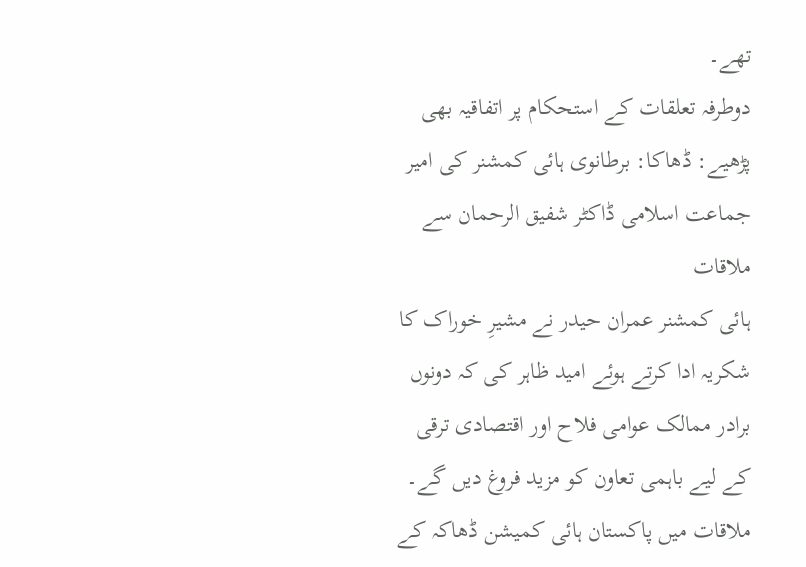تھے۔
دوطرفہ تعلقات کے استحکام پر اتفاقیہ بھی پڑھیے: ڈھاکا: برطانوی ہائی کمشنر کی امیر جماعت اسلامی ڈاکٹر شفیق الرحمان سے ملاقات
ہائی کمشنر عمران حیدر نے مشیرِ خوراک کا شکریہ ادا کرتے ہوئے امید ظاہر کی کہ دونوں برادر ممالک عوامی فلاح اور اقتصادی ترقی کے لیے باہمی تعاون کو مزید فروغ دیں گے۔
ملاقات میں پاکستان ہائی کمیشن ڈھاکہ کے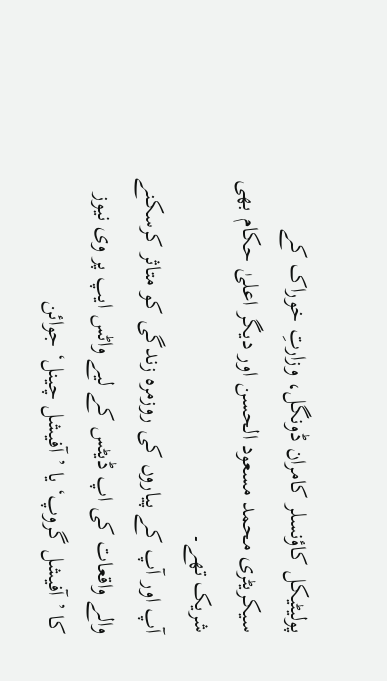پولیٹیکل کاؤنسلر کامران ڈونگل، وزارتِ خوراک کے سیکریٹری محمد مسعود الحسن اور دیگر اعلیٰ حکام بھی شریک تھے۔
آپ اور آپ کے پیاروں کی روزمرہ زندگی کو متاثر کرسکنے والے واقعات کی اپ ڈیٹس کے لیے واٹس ایپ پر وی نیوز کا ’آفیشل گروپ‘ یا ’آفیشل چینل‘ جوائن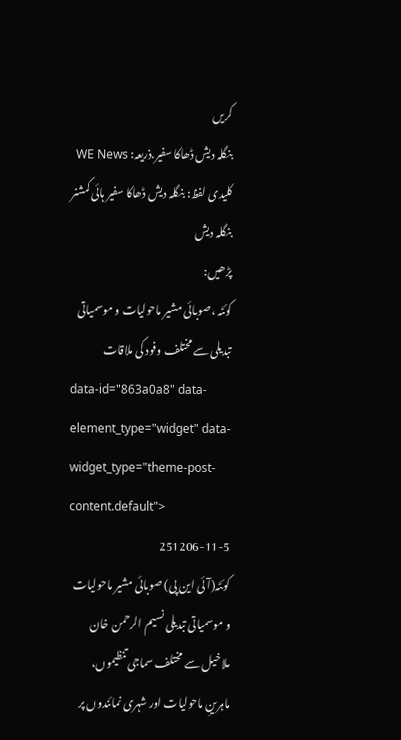کریں
بنگلہ دیش ڈھاکا سفیر.ذریعہ: WE News
کلیدی لفظ: بنگلہ دیش ڈھاکا سفیر ہائی کمشنر بنگلہ دیش
پڑھیں:
کوئٹہ ،صوبائی مشیر ماحولیات و موسمیاتی تبدیلی سے مختلف وفود کی ملاقات
data-id="863a0a8" data-element_type="widget" data-widget_type="theme-post-content.default">
251206-11-5
کوئٹہ(آئی این پی) صوبائی مشیر ماحولیات و موسمیاتی تبدیلی نسیم الرحمن خان ملاخیل سے مختلف سماجی تنظیموں، ماہرینِ ماحولیات اور شہری نمائندوں پر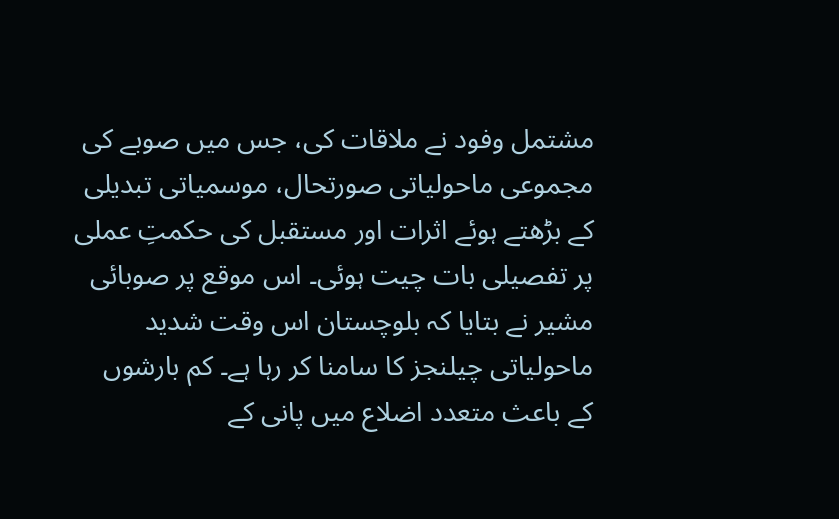مشتمل وفود نے ملاقات کی، جس میں صوبے کی مجموعی ماحولیاتی صورتحال، موسمیاتی تبدیلی کے بڑھتے ہوئے اثرات اور مستقبل کی حکمتِ عملی پر تفصیلی بات چیت ہوئی۔ اس موقع پر صوبائی مشیر نے بتایا کہ بلوچستان اس وقت شدید ماحولیاتی چیلنجز کا سامنا کر رہا ہے۔ کم بارشوں کے باعث متعدد اضلاع میں پانی کے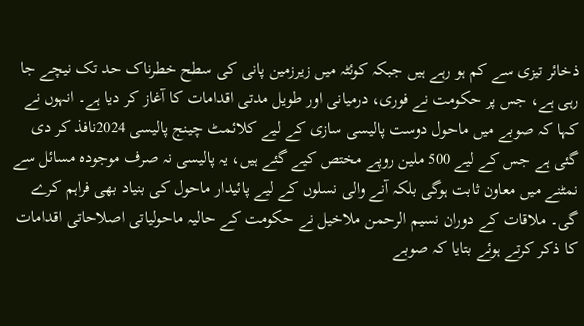ذخائر تیزی سے کم ہو رہے ہیں جبکہ کوئٹہ میں زیرزمین پانی کی سطح خطرناک حد تک نیچے جا رہی ہے، جس پر حکومت نے فوری، درمیانی اور طویل مدتی اقدامات کا آغاز کر دیا ہے۔ انہوں نے کہا کہ صوبے میں ماحول دوست پالیسی سازی کے لیے کلائمٹ چینج پالیسی 2024نافذ کر دی گئی ہے جس کے لیے 500 ملین روپے مختص کیے گئے ہیں، یہ پالیسی نہ صرف موجودہ مسائل سے نمٹنے میں معاون ثابت ہوگی بلکہ آنے والی نسلوں کے لیے پائیدار ماحول کی بنیاد بھی فراہم کرے گی۔ ملاقات کے دوران نسیم الرحمن ملاخیل نے حکومت کے حالیہ ماحولیاتی اصلاحاتی اقدامات کا ذکر کرتے ہوئے بتایا کہ صوبے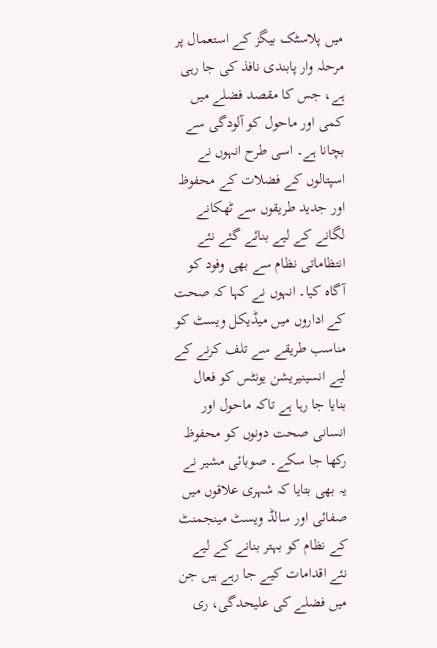میں پلاسٹک بیگز کے استعمال پر مرحلہ وار پابندی نافذ کی جا رہی ہے، جس کا مقصد فضلے میں کمی اور ماحول کو آلودگی سے بچانا ہے۔ اسی طرح انہوں نے اسپتالوں کے فضلات کے محفوظ اور جدید طریقوں سے ٹھکانے لگانے کے لیے بنائے گئے نئے انتظاماتی نظام سے بھی وفود کو آگاہ کیا۔ انہوں نے کہا کہ صحت کے اداروں میں میڈیکل ویسٹ کو مناسب طریقے سے تلف کرنے کے لیے انسینیریشن یونٹس کو فعال بنایا جا رہا ہے تاکہ ماحول اور انسانی صحت دونوں کو محفوظ رکھا جا سکے۔ صوبائی مشیر نے یہ بھی بتایا کہ شہری علاقوں میں صفائی اور سالڈ ویسٹ مینجمنٹ کے نظام کو بہتر بنانے کے لیے نئے اقدامات کیے جا رہے ہیں جن میں فضلے کی علیحدگی، ری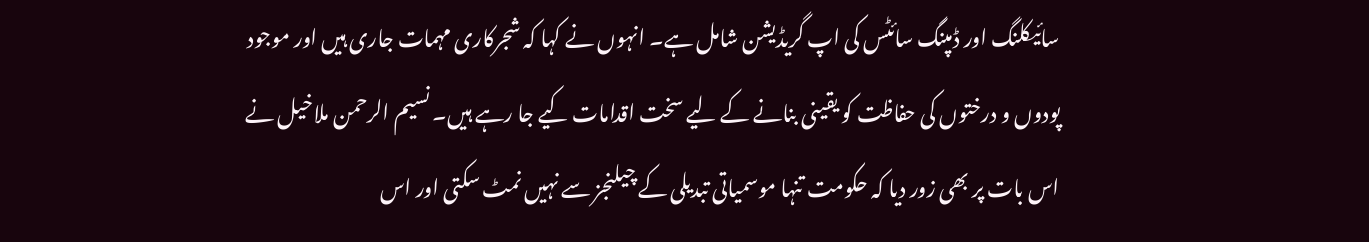سائیکلنگ اور ڈمپنگ سائٹس کی اپ گریڈیشن شامل ہے۔ انہوں نے کہا کہ شجرکاری مہمات جاری ہیں اور موجود پودوں و درختوں کی حفاظت کو یقینی بنانے کے لیے سخت اقدامات کیے جا رہے ہیں۔ نسیم الرحمن ملاخیل نے اس بات پر بھی زور دیا کہ حکومت تنہا موسمیاتی تبدیلی کے چیلنجز سے نہیں نمٹ سکتی اور اس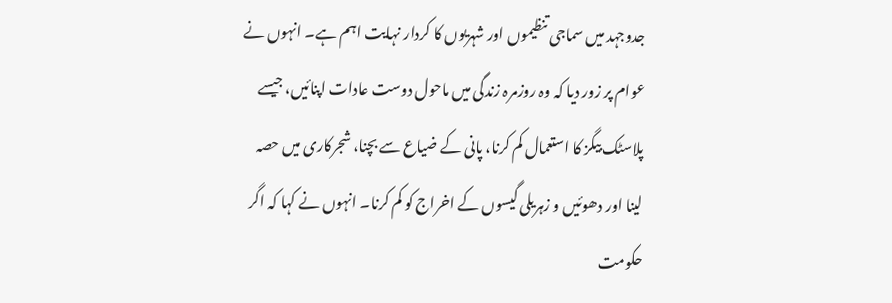جدوجہد میں سماجی تنظیموں اور شہریوں کا کردار نہایت اہم ہے۔ انہوں نے عوام پر زور دیا کہ وہ روزمرہ زندگی میں ماحول دوست عادات اپنائیں، جیسے پلاسٹک بیگز کا استعمال کم کرنا، پانی کے ضیاع سے بچنا، شجرکاری میں حصہ لینا اور دھوئیں و زہریلی گیسوں کے اخراج کو کم کرنا۔ انہوں نے کہا کہ اگر حکومت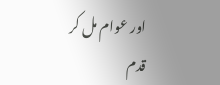اور عوام مل کر قدم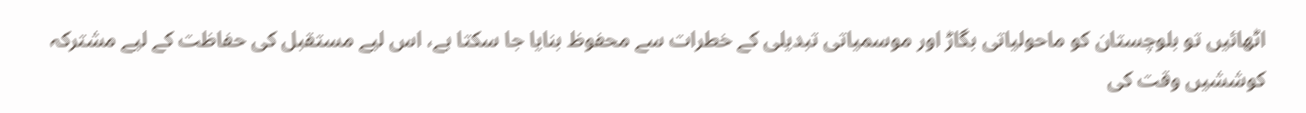اٹھائیں تو بلوچستان کو ماحولیاتی بگاڑ اور موسمیاتی تبدیلی کے خطرات سے محفوظ بنایا جا سکتا ہے، اس لیے مستقبل کی حفاظت کے لیے مشترکہ کوششیں وقت کی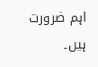اہم ضرورت ہیں۔